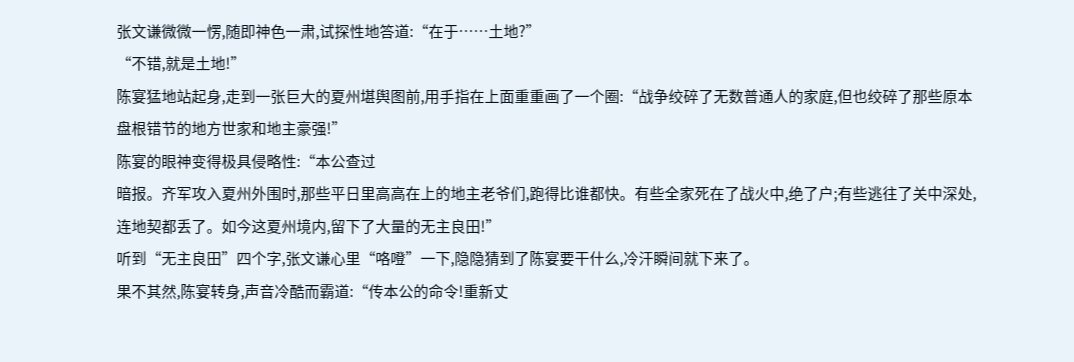张文谦微微一愣,随即神色一肃,试探性地答道:“在于……土地?”
“不错,就是土地!”
陈宴猛地站起身,走到一张巨大的夏州堪舆图前,用手指在上面重重画了一个圈:“战争绞碎了无数普通人的家庭,但也绞碎了那些原本盘根错节的地方世家和地主豪强!”
陈宴的眼神变得极具侵略性:“本公查过
暗报。齐军攻入夏州外围时,那些平日里高高在上的地主老爷们,跑得比谁都快。有些全家死在了战火中,绝了户;有些逃往了关中深处,连地契都丢了。如今这夏州境内,留下了大量的无主良田!”
听到“无主良田”四个字,张文谦心里“咯噔”一下,隐隐猜到了陈宴要干什么,冷汗瞬间就下来了。
果不其然,陈宴转身,声音冷酷而霸道:“传本公的命令!重新丈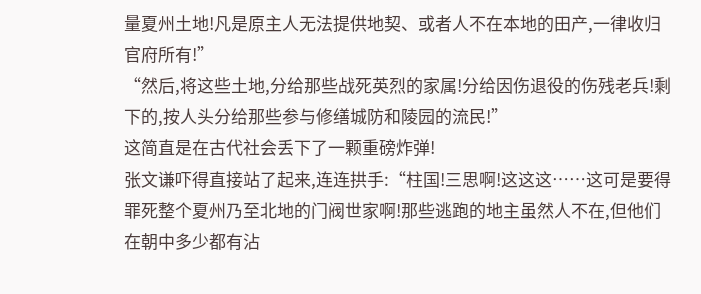量夏州土地!凡是原主人无法提供地契、或者人不在本地的田产,一律收归官府所有!”
“然后,将这些土地,分给那些战死英烈的家属!分给因伤退役的伤残老兵!剩下的,按人头分给那些参与修缮城防和陵园的流民!”
这简直是在古代社会丢下了一颗重磅炸弹!
张文谦吓得直接站了起来,连连拱手:“柱国!三思啊!这这这……这可是要得罪死整个夏州乃至北地的门阀世家啊!那些逃跑的地主虽然人不在,但他们在朝中多少都有沾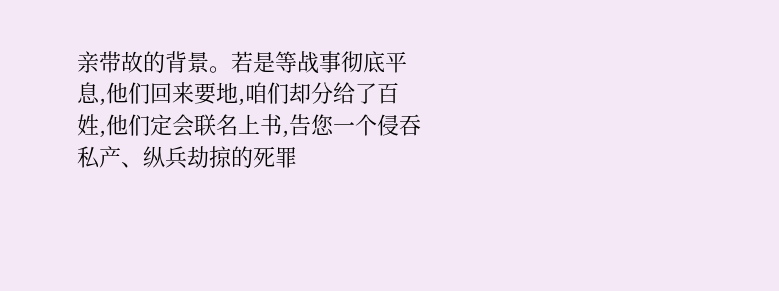亲带故的背景。若是等战事彻底平息,他们回来要地,咱们却分给了百姓,他们定会联名上书,告您一个侵吞私产、纵兵劫掠的死罪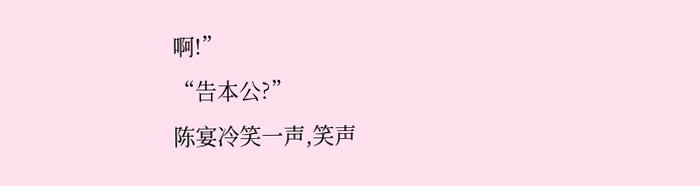啊!”
“告本公?”
陈宴冷笑一声,笑声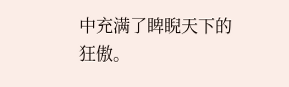中充满了睥睨天下的狂傲。